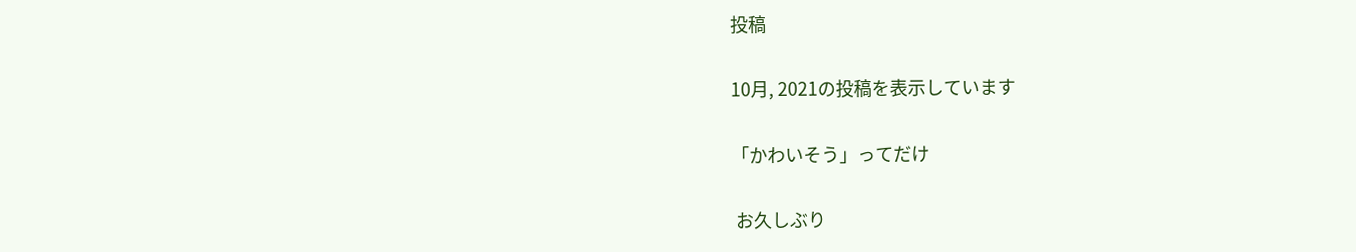投稿

10月, 2021の投稿を表示しています

「かわいそう」ってだけ

 お久しぶり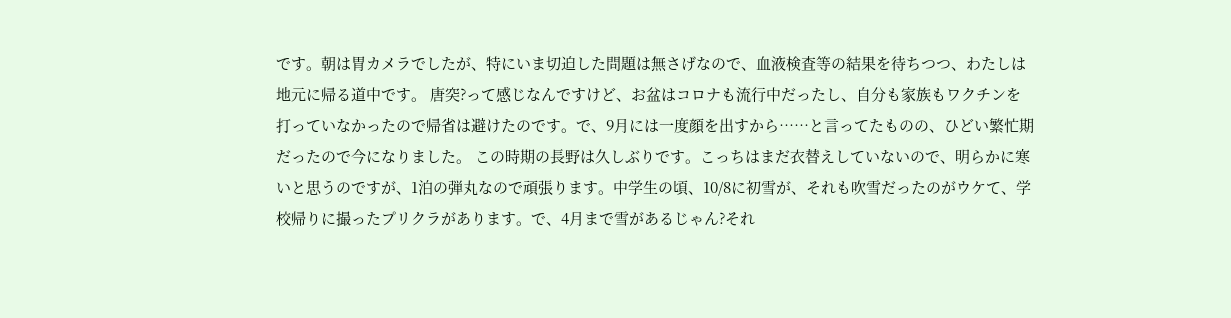です。朝は胃カメラでしたが、特にいま切迫した問題は無さげなので、血液検査等の結果を待ちつつ、わたしは地元に帰る道中です。 唐突?って感じなんですけど、お盆はコロナも流行中だったし、自分も家族もワクチンを打っていなかったので帰省は避けたのです。で、9月には一度顔を出すから……と言ってたものの、ひどい繁忙期だったので今になりました。 この時期の長野は久しぶりです。こっちはまだ衣替えしていないので、明らかに寒いと思うのですが、1泊の弾丸なので頑張ります。中学生の頃、10/8に初雪が、それも吹雪だったのがウケて、学校帰りに撮ったプリクラがあります。で、4月まで雪があるじゃん?それ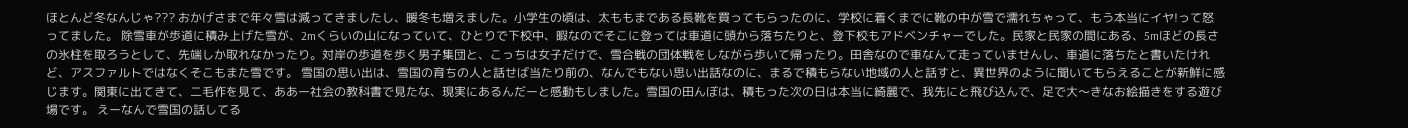ほとんど冬なんじゃ??? おかげさまで年々雪は減ってきましたし、暖冬も増えました。小学生の頃は、太ももまである長靴を買ってもらったのに、学校に着くまでに靴の中が雪で濡れちゃって、もう本当にイヤ!って怒ってました。 除雪車が歩道に積み上げた雪が、2mくらいの山になっていて、ひとりで下校中、暇なのでそこに登っては車道に頭から落ちたりと、登下校もアドベンチャーでした。民家と民家の間にある、5mほどの長さの氷柱を取ろうとして、先端しか取れなかったり。対岸の歩道を歩く男子集団と、こっちは女子だけで、雪合戦の団体戦をしながら歩いて帰ったり。田舎なので車なんて走っていませんし、車道に落ちたと書いたけれど、アスファルトではなくそこもまた雪です。 雪国の思い出は、雪国の育ちの人と話せば当たり前の、なんでもない思い出話なのに、まるで積もらない地域の人と話すと、異世界のように聞いてもらえることが新鮮に感じます。関東に出てきて、二毛作を見て、ああー社会の教科書で見たな、現実にあるんだーと感動もしました。雪国の田んぼは、積もった次の日は本当に綺麗で、我先にと飛び込んで、足で大〜きなお絵描きをする遊び場です。 えーなんで雪国の話してる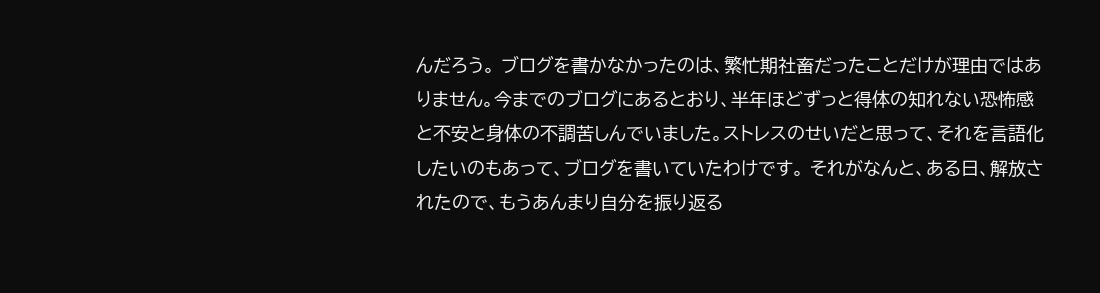んだろう。 ブログを書かなかったのは、繁忙期社畜だったことだけが理由ではありません。今までのブログにあるとおり、半年ほどずっと得体の知れない恐怖感と不安と身体の不調苦しんでいました。ストレスのせいだと思って、それを言語化したいのもあって、ブログを書いていたわけです。 それがなんと、ある日、解放されたので、もうあんまり自分を振り返る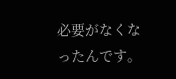必要がなくなったんです。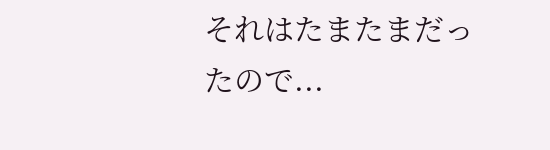それはたまたまだったので...